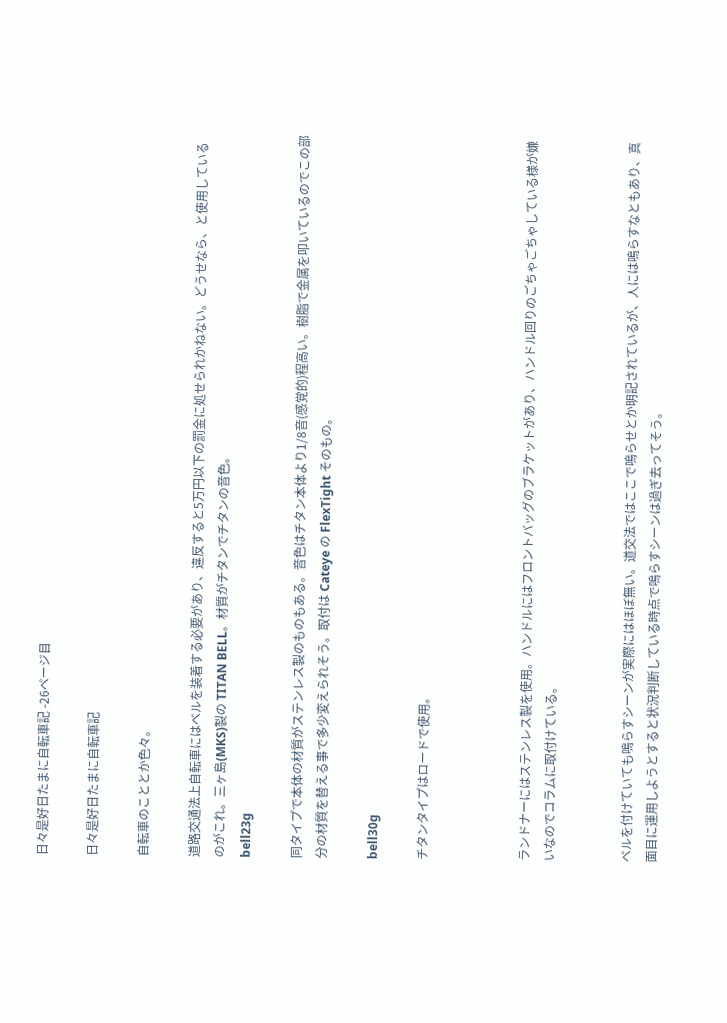日々是好日たまに自転車記 -26ページ目

日々是好日たまに自転車記

自転車のこととか色々。

道路交通法上自転車にはベルを装着する必要があり、違反すると5万円以下の罰金に処せられかねない。どうせなら、と使用しているのがこれ。三ヶ島(MKS)製の TITAN BELL。材質がチタンでチタンの音色。
bell23g

同タイプで本体の材質がステンレス製のものもある。音色はチタン本体より1/8音(感覚的)程高い。樹脂で金属を叩いているのでこの部分の材質を替える事で多少変えられそう。取付は Cateye の FlexTight そのもの。

bell30g

チタンタイプはロードで使用。



ランドナーにはステンレス製を使用。ハンドルにはフロントバッグのブラケットがあり、ハンドル回りのごちゃごちゃしている様が嫌いなのでコラムに取付けている。


ベルを付けていても鳴らすシーンが実際にはほぼ無い。道交法ではここで鳴らせとか明記されているが、人には鳴らすなともあり、真面目に運用しようとすると状況判断している時点で鳴らすシーンは過ぎ去ってそう。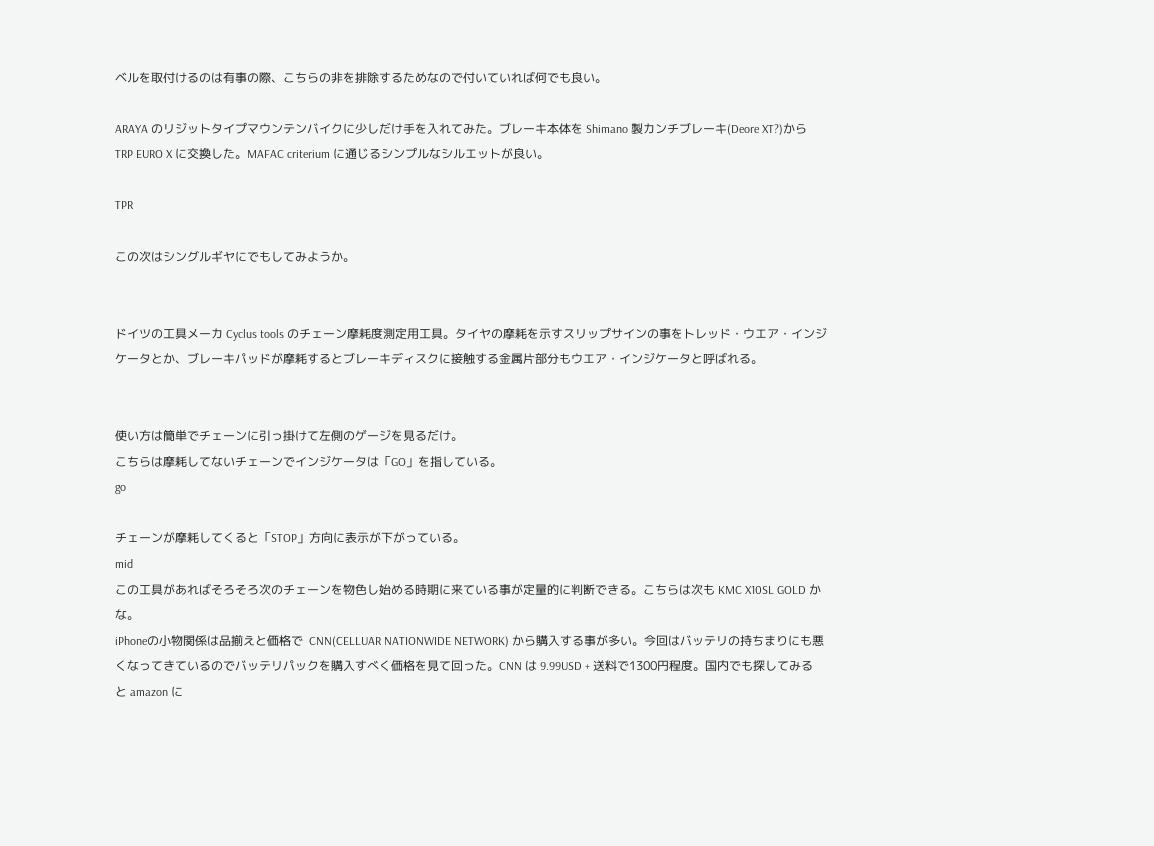ベルを取付けるのは有事の際、こちらの非を排除するためなので付いていれば何でも良い。

ARAYA のリジットタイプマウンテンバイクに少しだけ手を入れてみた。ブレーキ本体を Shimano 製カンチブレーキ(Deore XT?)から TRP EURO X に交換した。MAFAC criterium に通じるシンプルなシルエットが良い。

TPR

この次はシングルギヤにでもしてみようか。


ドイツの工具メーカ Cyclus tools のチェーン摩耗度測定用工具。タイヤの摩耗を示すスリップサインの事をトレッド・ウエア・インジケータとか、ブレーキパッドが摩耗するとブレーキディスクに接触する金属片部分もウエア・インジケータと呼ばれる。


使い方は簡単でチェーンに引っ掛けて左側のゲージを見るだけ。
こちらは摩耗してないチェーンでインジケータは「GO」を指している。
go

チェーンが摩耗してくると「STOP」方向に表示が下がっている。
mid
この工具があればそろそろ次のチェーンを物色し始める時期に来ている事が定量的に判断できる。こちらは次も KMC X10SL GOLD かな。
iPhoneの小物関係は品揃えと価格で  CNN(CELLUAR NATIONWIDE NETWORK) から購入する事が多い。今回はバッテリの持ちまりにも悪くなってきているのでバッテリパックを購入すべく価格を見て回った。CNN は 9.99USD + 送料で1300円程度。国内でも探してみると amazon に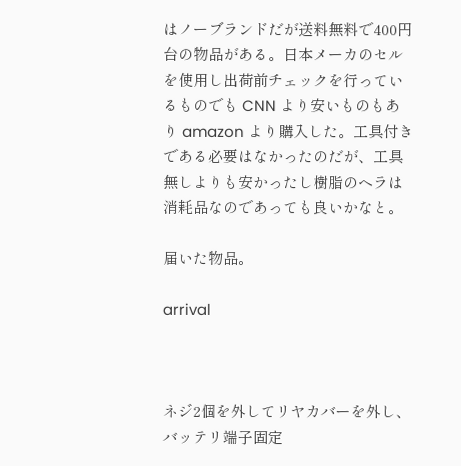はノーブランドだが送料無料で400円台の物品がある。日本メーカのセルを使用し出荷前チェックを行っているものでも CNN より安いものもあり amazon より購入した。工具付きである必要はなかったのだが、工具無しよりも安かったし樹脂のヘラは消耗品なのであっても良いかなと。

届いた物品。

arrival



ネジ2個を外してリヤカバーを外し、バッテリ端子固定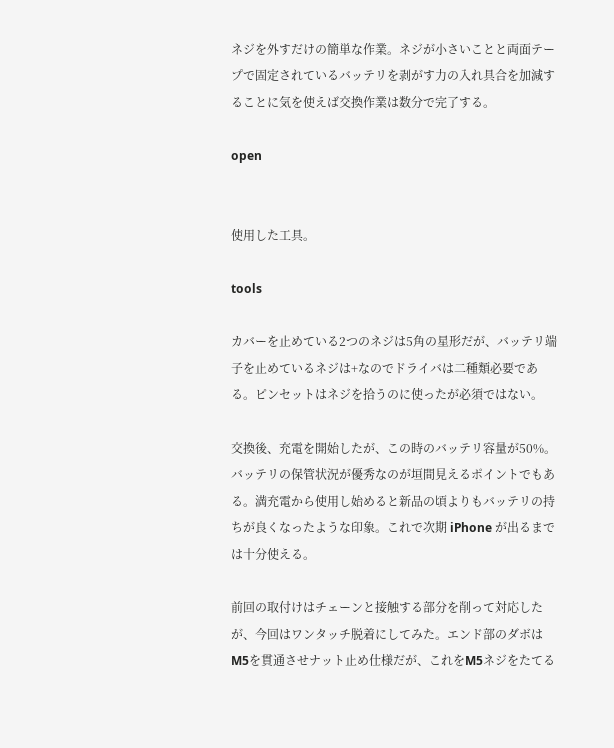ネジを外すだけの簡単な作業。ネジが小さいことと両面テープで固定されているバッテリを剥がす力の入れ具合を加減することに気を使えば交換作業は数分で完了する。

open


使用した工具。

tools

カバーを止めている2つのネジは5角の星形だが、バッテリ端子を止めているネジは+なのでドライバは二種類必要である。ピンセットはネジを拾うのに使ったが必須ではない。

交換後、充電を開始したが、この時のバッテリ容量が50%。バッテリの保管状況が優秀なのが垣間見えるポイントでもある。満充電から使用し始めると新品の頃よりもバッテリの持ちが良くなったような印象。これで次期 iPhone が出るまでは十分使える。

前回の取付けはチェーンと接触する部分を削って対応したが、今回はワンタッチ脱着にしてみた。エンド部のダボはM5を貫通させナット止め仕様だが、これをM5ネジをたてる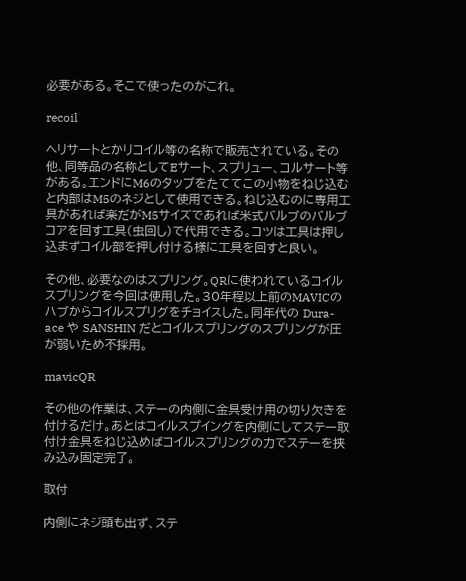必要がある。そこで使ったのがこれ。

recoil

ヘリサートとかリコイル等の名称で販売されている。その他、同等品の名称としてEサート、スプリュー、コルサート等がある。エンドにM6のタップをたててこの小物をねじ込むと内部はM5のネジとして使用できる。ねじ込むのに専用工具があれば楽だがM5サイズであれば米式バルブのバルブコアを回す工具(虫回し)で代用できる。コツは工具は押し込まずコイル部を押し付ける様に工具を回すと良い。

その他、必要なのはスプリング。QRに使われているコイルスプリングを今回は使用した。30年程以上前のMAVICのハブからコイルスプリグをチョイスした。同年代の Dura-ace や SANSHIN だとコイルスプリングのスプリングが圧が弱いため不採用。

mavicQR

その他の作業は、ステーの内側に金具受け用の切り欠きを付けるだけ。あとはコイルスプイングを内側にしてステー取付け金具をねじ込めばコイルスプリングの力でステーを挟み込み固定完了。

取付

内側にネジ頭も出ず、ステ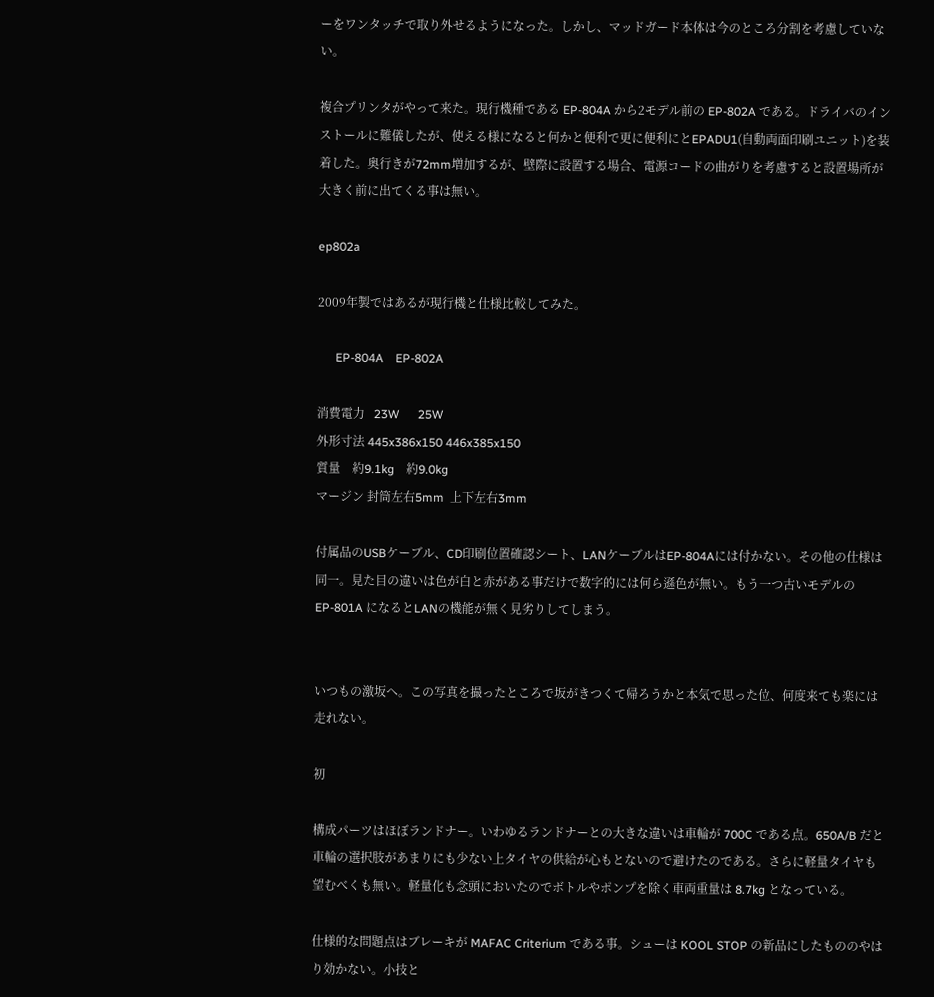ーをワンタッチで取り外せるようになった。しかし、マッドガード本体は今のところ分割を考慮していない。

複合プリンタがやって来た。現行機種である EP-804A から2モデル前の EP-802A である。ドライバのインストールに難儀したが、使える様になると何かと便利で更に便利にとEPADU1(自動両面印刷ユニット)を装着した。奥行きが72mm増加するが、壁際に設置する場合、電源コードの曲がりを考慮すると設置場所が大きく前に出てくる事は無い。

ep802a

2009年製ではあるが現行機と仕様比較してみた。

      EP-804A    EP-802A

消費電力   23W      25W
外形寸法 445x386x150 446x385x150
質量    約9.1kg    約9.0kg
マージン 封筒左右5mm  上下左右3mm

付属品のUSBケーブル、CD印刷位置確認シート、LANケーブルはEP-804Aには付かない。その他の仕様は同一。見た目の違いは色が白と赤がある事だけで数字的には何ら遜色が無い。もう一つ古いモデルの EP-801A になるとLANの機能が無く見劣りしてしまう。


いつもの激坂へ。この写真を撮ったところで坂がきつくて帰ろうかと本気で思った位、何度来ても楽には走れない。

初

構成パーツはほぼランドナー。いわゆるランドナーとの大きな違いは車輪が 700C である点。650A/B だと車輪の選択肢があまりにも少ない上タイヤの供給が心もとないので避けたのである。さらに軽量タイヤも望むべくも無い。軽量化も念頭においたのでボトルやポンプを除く車両重量は 8.7kg となっている。

仕様的な問題点はブレーキが MAFAC Criterium である事。シューは KOOL STOP の新品にしたもののやはり効かない。小技と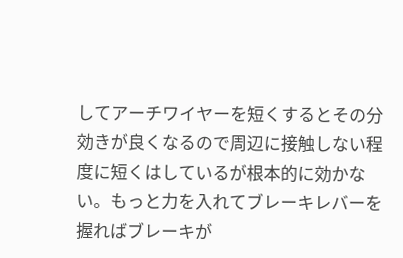してアーチワイヤーを短くするとその分効きが良くなるので周辺に接触しない程度に短くはしているが根本的に効かない。もっと力を入れてブレーキレバーを握ればブレーキが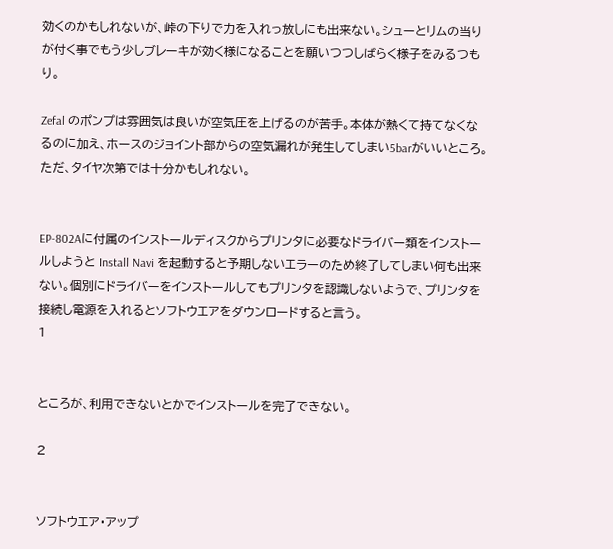効くのかもしれないが、峠の下りで力を入れっ放しにも出来ない。シューとリムの当りが付く事でもう少しブレーキが効く様になることを願いつつしばらく様子をみるつもり。

Zefal のポンプは雰囲気は良いが空気圧を上げるのが苦手。本体が熱くて持てなくなるのに加え、ホースのジョイント部からの空気漏れが発生してしまい5barがいいところ。ただ、タイヤ次第では十分かもしれない。


EP-802Aに付属のインストールディスクからプリンタに必要なドライバー類をインストールしようと Install Navi を起動すると予期しないエラーのため終了してしまい何も出来ない。個別にドライバーをインストールしてもプリンタを認識しないようで、プリンタを接続し電源を入れるとソフトウエアをダウンロードすると言う。
1


ところが、利用できないとかでインストールを完了できない。

2


ソフトウエア・アップ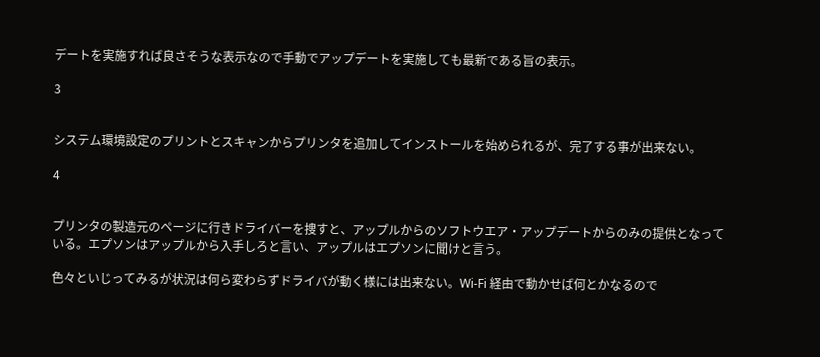デートを実施すれば良さそうな表示なので手動でアップデートを実施しても最新である旨の表示。

3


システム環境設定のプリントとスキャンからプリンタを追加してインストールを始められるが、完了する事が出来ない。

4


プリンタの製造元のページに行きドライバーを捜すと、アップルからのソフトウエア・アップデートからのみの提供となっている。エプソンはアップルから入手しろと言い、アップルはエプソンに聞けと言う。

色々といじってみるが状況は何ら変わらずドライバが動く様には出来ない。Wi-Fi 経由で動かせば何とかなるので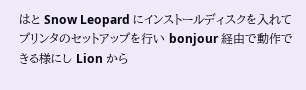はと Snow Leopard にインストールディスクを入れてプリンタのセットアップを行い bonjour 経由で動作できる様にし Lion から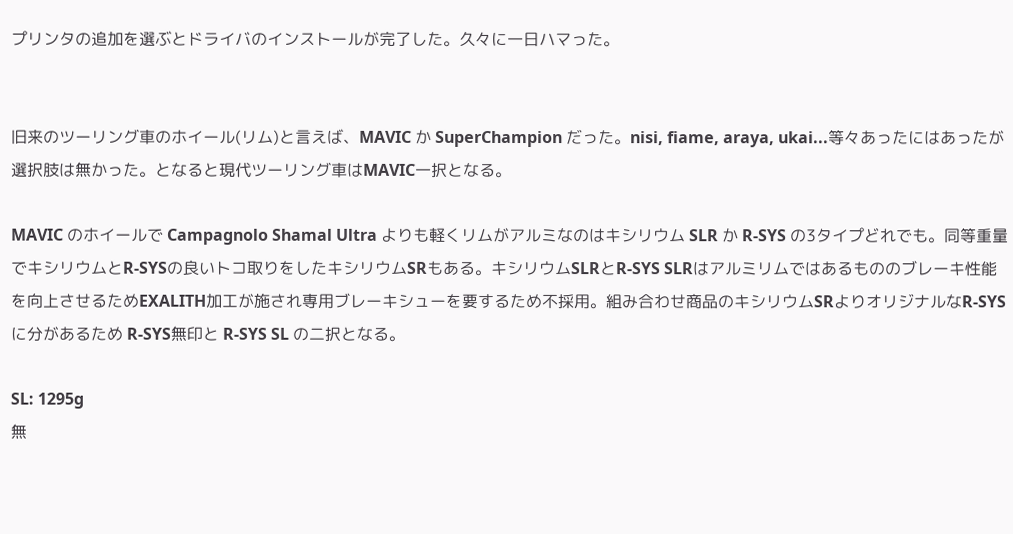プリンタの追加を選ぶとドライバのインストールが完了した。久々に一日ハマった。


旧来のツーリング車のホイール(リム)と言えば、MAVIC か SuperChampion だった。nisi, fiame, araya, ukai...等々あったにはあったが選択肢は無かった。となると現代ツーリング車はMAVIC一択となる。

MAVIC のホイールで Campagnolo Shamal Ultra よりも軽くリムがアルミなのはキシリウム SLR か R-SYS の3タイプどれでも。同等重量でキシリウムとR-SYSの良いトコ取りをしたキシリウムSRもある。キシリウムSLRとR-SYS SLRはアルミリムではあるもののブレーキ性能を向上させるためEXALITH加工が施され専用ブレーキシューを要するため不採用。組み合わせ商品のキシリウムSRよりオリジナルなR-SYSに分があるため R-SYS無印と R-SYS SL の二択となる。

SL: 1295g
無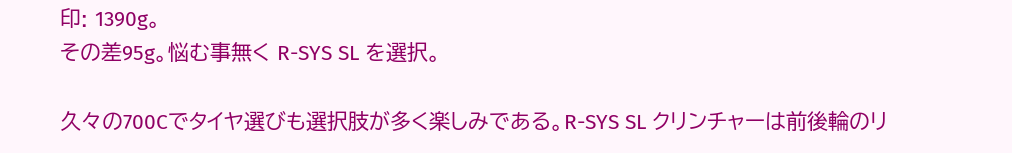印: 1390g。
その差95g。悩む事無く R-SYS SL を選択。

久々の700Cでタイヤ選びも選択肢が多く楽しみである。R-SYS SL クリンチャーは前後輪のリ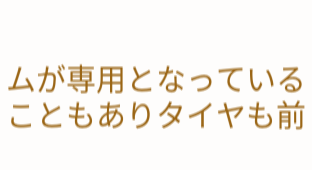ムが専用となっていることもありタイヤも前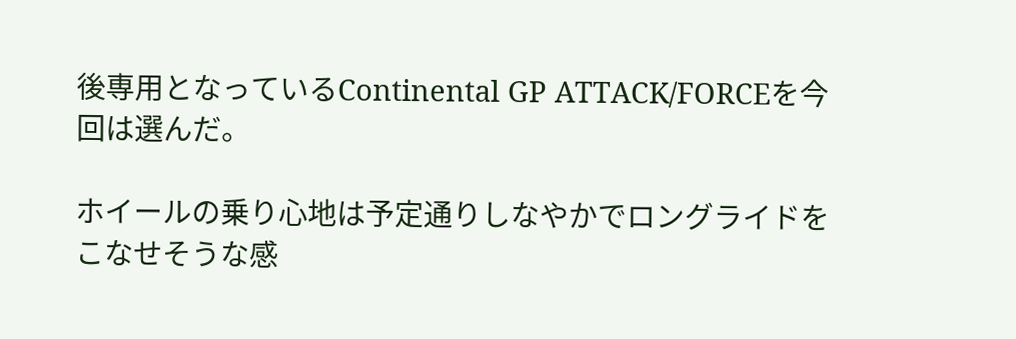後専用となっているContinental GP ATTACK/FORCEを今回は選んだ。

ホイールの乗り心地は予定通りしなやかでロングライドをこなせそうな感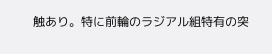触あり。特に前輪のラジアル組特有の突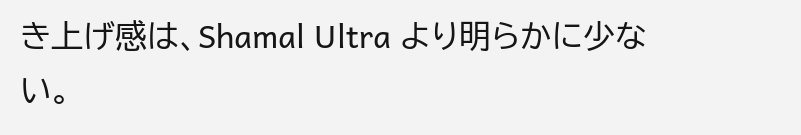き上げ感は、Shamal Ultra より明らかに少ない。